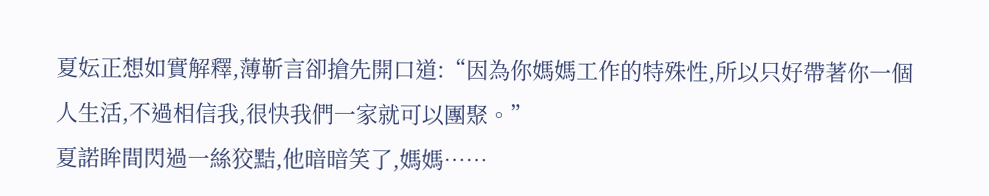夏妘正想如實解釋,薄靳言卻搶先開口道:“因為你媽媽工作的特殊性,所以只好帶著你一個人生活,不過相信我,很快我們一家就可以團聚。”
夏諾眸間閃過一絲狡黠,他暗暗笑了,媽媽……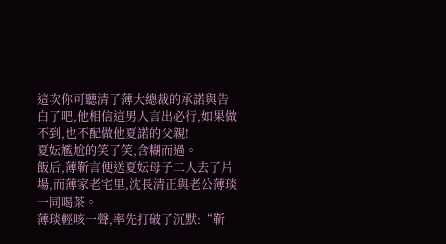這次你可聽清了薄大總裁的承諾與告白了吧,他相信這男人言出必行,如果做不到,也不配做他夏諾的父親!
夏妘尷尬的笑了笑,含糊而過。
飯后,薄靳言便送夏妘母子二人去了片場,而薄家老宅里,沈長清正與老公薄琰一同喝茶。
薄琰輕咳一聲,率先打破了沉默:“靳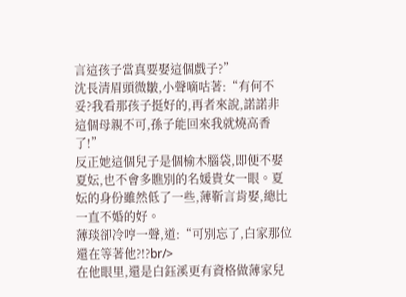言這孩子當真要娶這個戲子?”
沈長清眉頭微皺,小聲嘀咕著:“有何不妥?我看那孩子挺好的,再者來說,諾諾非這個母親不可,孫子能回來我就燒高香了!”
反正她這個兒子是個榆木腦袋,即便不娶夏妘,也不會多瞧別的名媛貴女一眼。夏妘的身份雖然低了一些,薄靳言肯娶,總比一直不婚的好。
薄琰卻冷哼一聲,道:“可別忘了,白家那位還在等著他?!?br/>
在他眼里,還是白鈺溪更有資格做薄家兒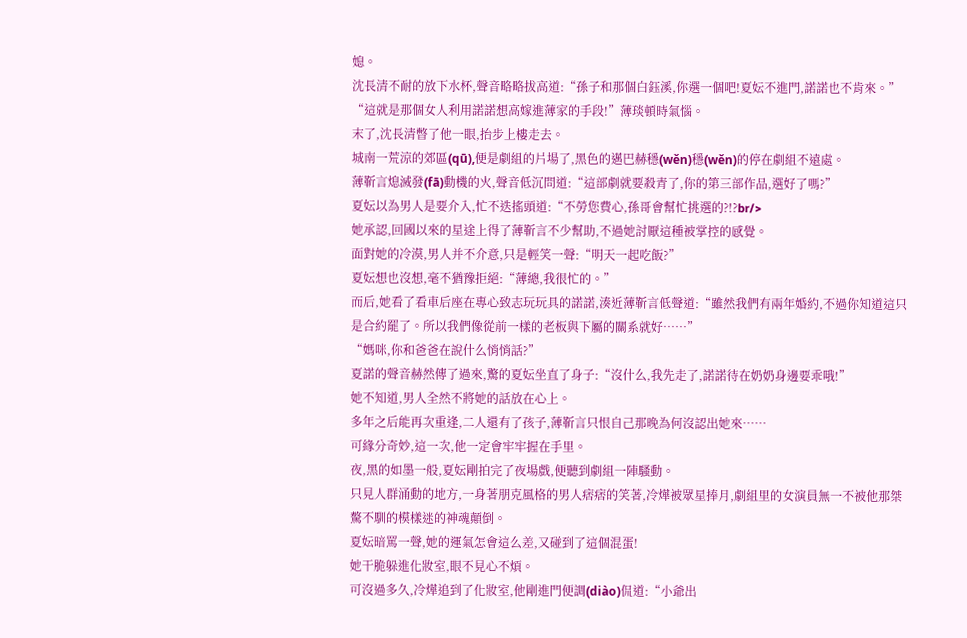媳。
沈長清不耐的放下水杯,聲音略略拔高道:“孫子和那個白鈺溪,你選一個吧!夏妘不進門,諾諾也不肯來。”
“這就是那個女人利用諾諾想高嫁進薄家的手段!”薄琰頓時氣惱。
末了,沈長清暼了他一眼,抬步上樓走去。
城南一荒涼的郊區(qū),便是劇組的片場了,黑色的邁巴赫穩(wěn)穩(wěn)的停在劇組不遠處。
薄靳言熄滅發(fā)動機的火,聲音低沉問道:“這部劇就要殺青了,你的第三部作品,選好了嗎?”
夏妘以為男人是要介入,忙不迭搖頭道:“不勞您費心,孫哥會幫忙挑選的?!?br/>
她承認,回國以來的星途上得了薄靳言不少幫助,不過她討厭這種被掌控的感覺。
面對她的冷漠,男人并不介意,只是輕笑一聲:“明天一起吃飯?”
夏妘想也沒想,毫不猶豫拒絕:“薄總,我很忙的。”
而后,她看了看車后座在專心致志玩玩具的諾諾,湊近薄靳言低聲道:“雖然我們有兩年婚約,不過你知道這只是合約罷了。所以我們像從前一樣的老板與下屬的關系就好……”
“媽咪,你和爸爸在說什么悄悄話?”
夏諾的聲音赫然傳了過來,驚的夏妘坐直了身子:“沒什么,我先走了,諾諾待在奶奶身邊要乖哦!”
她不知道,男人全然不將她的話放在心上。
多年之后能再次重逢,二人還有了孩子,薄靳言只恨自己那晚為何沒認出她來……
可緣分奇妙,這一次,他一定會牢牢握在手里。
夜,黑的如墨一般,夏妘剛拍完了夜場戲,便聽到劇組一陣騷動。
只見人群涌動的地方,一身著朋克風格的男人痞痞的笑著,冷燁被眾星捧月,劇組里的女演員無一不被他那桀驁不馴的模樣迷的神魂顛倒。
夏妘暗罵一聲,她的運氣怎會這么差,又碰到了這個混蛋!
她干脆躲進化妝室,眼不見心不煩。
可沒過多久,冷燁追到了化妝室,他剛進門便調(diào)侃道:“小爺出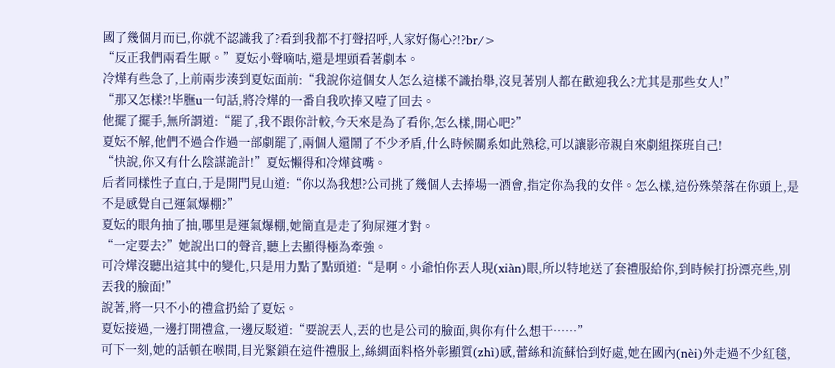國了幾個月而已,你就不認識我了?看到我都不打聲招呼,人家好傷心?!?br/>
“反正我們兩看生厭。”夏妘小聲嘀咕,還是埋頭看著劇本。
冷燁有些急了,上前兩步湊到夏妘面前:“我說你這個女人怎么這樣不識抬舉,沒見著別人都在歡迎我么?尤其是那些女人!”
“那又怎樣?!毕膴u一句話,將冷燁的一番自我吹捧又噎了回去。
他擺了擺手,無所謂道:“罷了,我不跟你計較,今天來是為了看你,怎么樣,開心吧?”
夏妘不解,他們不過合作過一部劇罷了,兩個人還鬧了不少矛盾,什么時候關系如此熟稔,可以讓影帝親自來劇組探班自己!
“快說,你又有什么陰謀詭計!”夏妘懶得和冷燁貧嘴。
后者同樣性子直白,于是開門見山道:“你以為我想?公司挑了幾個人去捧場一酒會,指定你為我的女伴。怎么樣,這份殊榮落在你頭上,是不是感覺自己運氣爆棚?”
夏妘的眼角抽了抽,哪里是運氣爆棚,她簡直是走了狗屎運才對。
“一定要去?”她說出口的聲音,聽上去顯得極為牽強。
可冷燁沒聽出這其中的變化,只是用力點了點頭道:“是啊。小爺怕你丟人現(xiàn)眼,所以特地送了套禮服給你,到時候打扮漂亮些,別丟我的臉面!”
說著,將一只不小的禮盒扔給了夏妘。
夏妘接過,一邊打開禮盒,一邊反駁道:“要說丟人,丟的也是公司的臉面,與你有什么想干……”
可下一刻,她的話頓在喉間,目光緊鎖在這件禮服上,絲綢面料格外彰顯質(zhì)感,蕾絲和流蘇恰到好處,她在國內(nèi)外走過不少紅毯,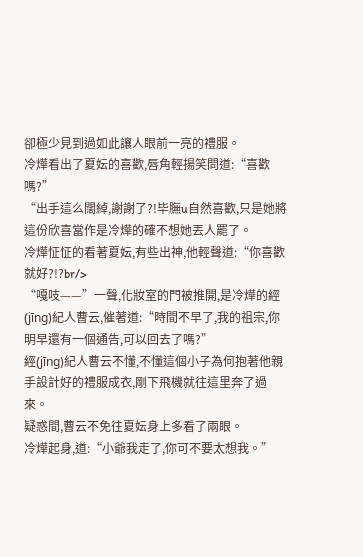卻極少見到過如此讓人眼前一亮的禮服。
冷燁看出了夏妘的喜歡,唇角輕揚笑問道:“喜歡嗎?”
“出手這么闊綽,謝謝了?!毕膴u自然喜歡,只是她將這份欣喜當作是冷燁的確不想她丟人罷了。
冷燁怔怔的看著夏妘,有些出神,他輕聲道:“你喜歡就好?!?br/>
“嘎吱——”一聲,化妝室的門被推開,是冷燁的經(jīng)紀人曹云,催著道:“時間不早了,我的祖宗,你明早還有一個通告,可以回去了嗎?”
經(jīng)紀人曹云不懂,不懂這個小子為何抱著他親手設計好的禮服成衣,剛下飛機就往這里奔了過來。
疑惑間,曹云不免往夏妘身上多看了兩眼。
冷燁起身,道:“小爺我走了,你可不要太想我。”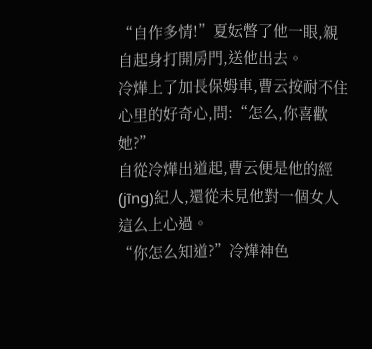“自作多情!”夏妘暼了他一眼,親自起身打開房門,送他出去。
冷燁上了加長保姆車,曹云按耐不住心里的好奇心,問:“怎么,你喜歡她?”
自從冷燁出道起,曹云便是他的經(jīng)紀人,還從未見他對一個女人這么上心過。
“你怎么知道?”冷燁神色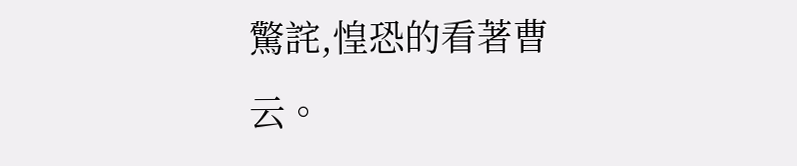驚詫,惶恐的看著曹云。